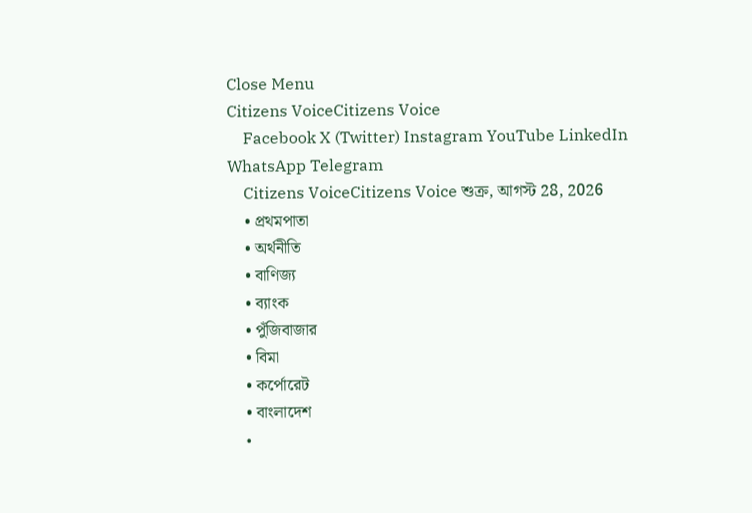Close Menu
Citizens VoiceCitizens Voice
    Facebook X (Twitter) Instagram YouTube LinkedIn WhatsApp Telegram
    Citizens VoiceCitizens Voice শুক্র, আগস্ট 28, 2026
    • প্রথমপাতা
    • অর্থনীতি
    • বাণিজ্য
    • ব্যাংক
    • পুঁজিবাজার
    • বিমা
    • কর্পোরেট
    • বাংলাদেশ
    •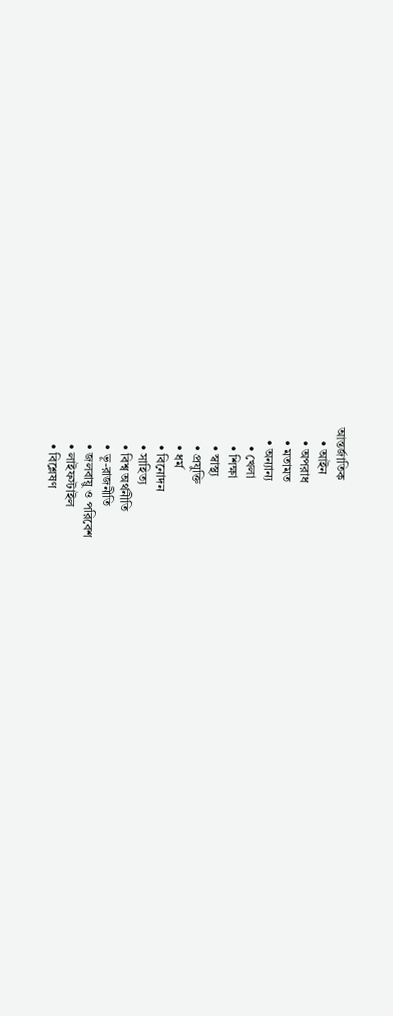আন্তর্জাতিক
    • আইন
    • অপরাধ
    • মতামত
    • অন্যান্য
      • খেলা
      • শিক্ষা
      • স্বাস্থ্য
      • প্রযুক্তি
      • ধর্ম
      • বিনোদন
      • সাহিত্য
      • বিশ্ব অর্থনীতি
      • ভূ-রাজনীতি
      • জলবায়ু ও পরিবেশ
      • লাইফস্টাইল
      • বিশ্লেষণ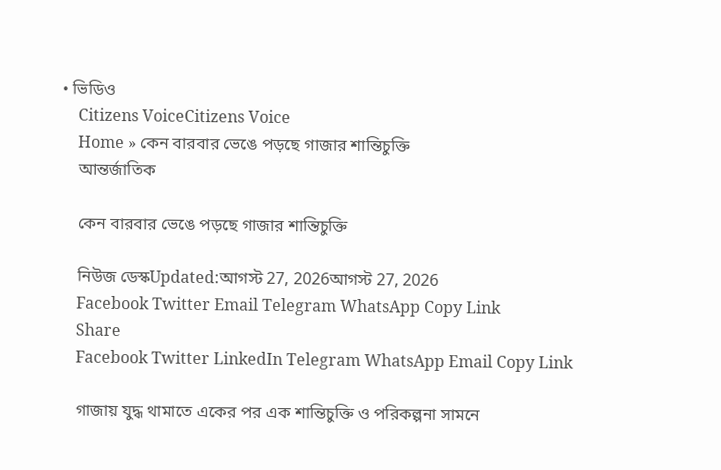• ভিডিও
    Citizens VoiceCitizens Voice
    Home » কেন বারবার ভেঙে পড়ছে গাজার শান্তিচুক্তি
    আন্তর্জাতিক

    কেন বারবার ভেঙে পড়ছে গাজার শান্তিচুক্তি

    নিউজ ডেস্কUpdated:আগস্ট 27, 2026আগস্ট 27, 2026
    Facebook Twitter Email Telegram WhatsApp Copy Link
    Share
    Facebook Twitter LinkedIn Telegram WhatsApp Email Copy Link

    গাজায় যুদ্ধ থামাতে একের পর এক শান্তিচুক্তি ও পরিকল্পনা সামনে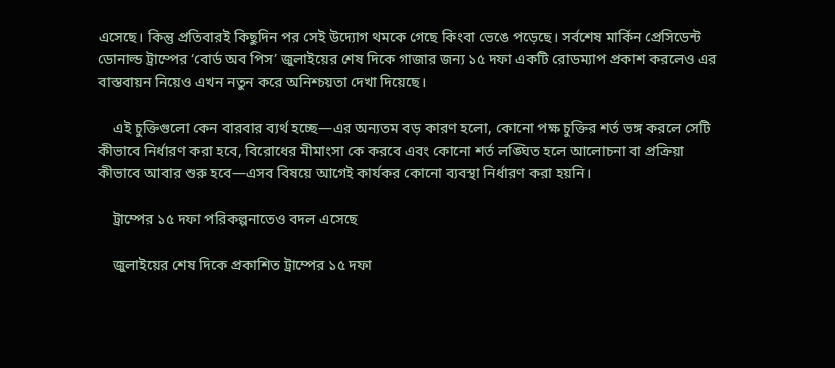এসেছে। কিন্তু প্রতিবারই কিছুদিন পর সেই উদ্যোগ থমকে গেছে কিংবা ভেঙে পড়েছে। সর্বশেষ মার্কিন প্রেসিডেন্ট ডোনাল্ড ট্রাম্পের ‘বোর্ড অব পিস’ জুলাইয়ের শেষ দিকে গাজার জন্য ১৫ দফা একটি রোডম্যাপ প্রকাশ করলেও এর বাস্তবায়ন নিয়েও এখন নতুন করে অনিশ্চয়তা দেখা দিয়েছে।

    এই চুক্তিগুলো কেন বারবার ব্যর্থ হচ্ছে—এর অন্যতম বড় কারণ হলো, কোনো পক্ষ চুক্তির শর্ত ভঙ্গ করলে সেটি কীভাবে নির্ধারণ করা হবে, বিরোধের মীমাংসা কে করবে এবং কোনো শর্ত লঙ্ঘিত হলে আলোচনা বা প্রক্রিয়া কীভাবে আবার শুরু হবে—এসব বিষয়ে আগেই কার্যকর কোনো ব্যবস্থা নির্ধারণ করা হয়নি।

    ট্রাম্পের ১৫ দফা পরিকল্পনাতেও বদল এসেছে

    জুলাইয়ের শেষ দিকে প্রকাশিত ট্রাম্পের ১৫ দফা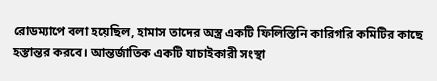রোডম্যাপে বলা হয়েছিল, হামাস তাদের অস্ত্র একটি ফিলিস্তিনি কারিগরি কমিটির কাছে হস্তান্তর করবে। আন্তর্জাতিক একটি যাচাইকারী সংস্থা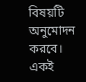বিষয়টি অনুমোদন করবে। একই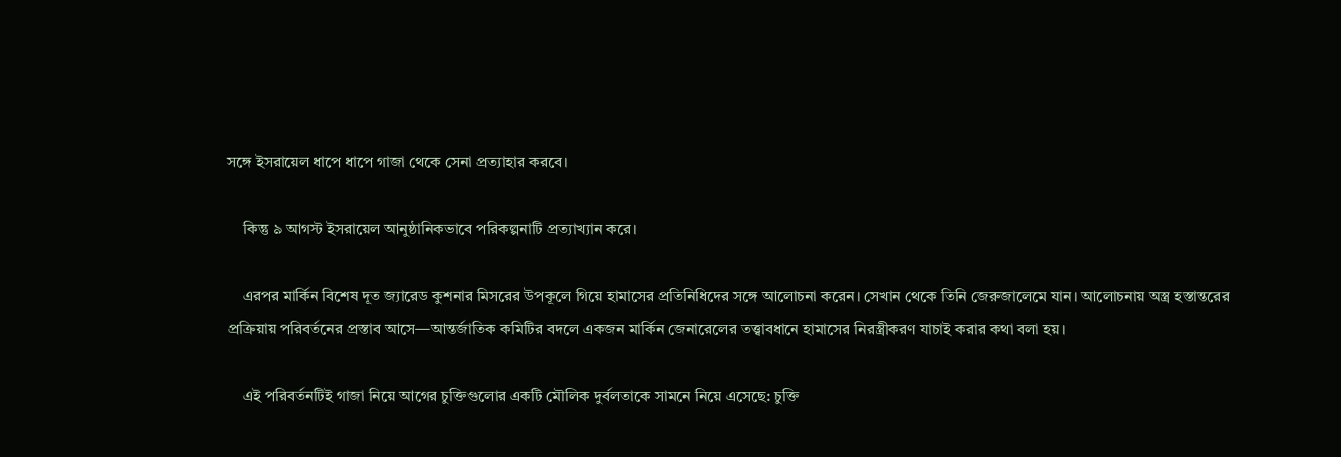সঙ্গে ইসরায়েল ধাপে ধাপে গাজা থেকে সেনা প্রত্যাহার করবে।

    কিন্তু ৯ আগস্ট ইসরায়েল আনুষ্ঠানিকভাবে পরিকল্পনাটি প্রত্যাখ্যান করে।

    এরপর মার্কিন বিশেষ দূত জ্যারেড কুশনার মিসরের উপকূলে গিয়ে হামাসের প্রতিনিধিদের সঙ্গে আলোচনা করেন। সেখান থেকে তিনি জেরুজালেমে যান। আলোচনায় অস্ত্র হস্তান্তরের প্রক্রিয়ায় পরিবর্তনের প্রস্তাব আসে—আন্তর্জাতিক কমিটির বদলে একজন মার্কিন জেনারেলের তত্ত্বাবধানে হামাসের নিরস্ত্রীকরণ যাচাই করার কথা বলা হয়।

    এই পরিবর্তনটিই গাজা নিয়ে আগের চুক্তিগুলোর একটি মৌলিক দুর্বলতাকে সামনে নিয়ে এসেছে: চুক্তি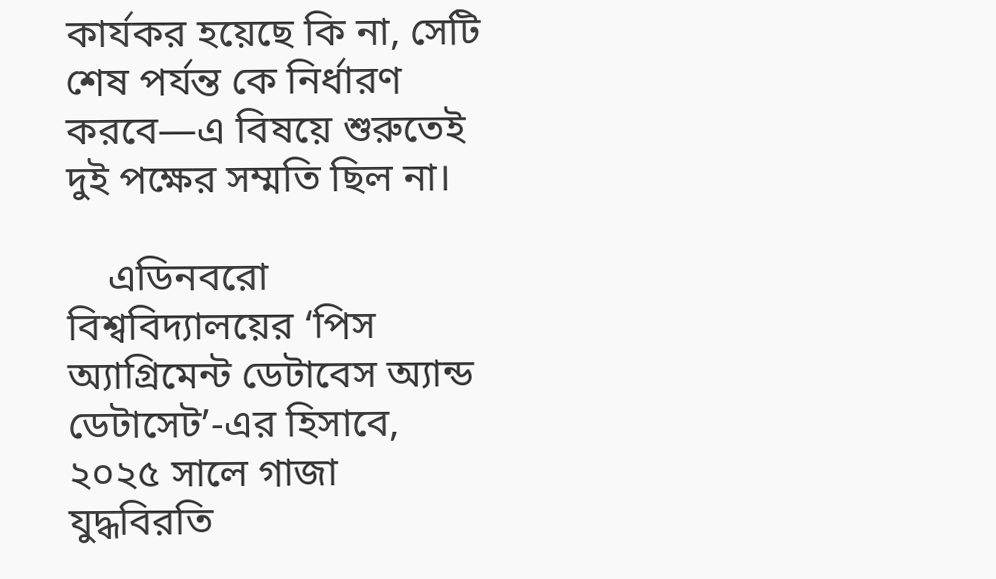কার্যকর হয়েছে কি না, সেটি শেষ পর্যন্ত কে নির্ধারণ করবে—এ বিষয়ে শুরুতেই দুই পক্ষের সম্মতি ছিল না।

    এডিনবরো বিশ্ববিদ্যালয়ের ‘পিস অ্যাগ্রিমেন্ট ডেটাবেস অ্যান্ড ডেটাসেট’-এর হিসাবে, ২০২৫ সালে গাজা যুদ্ধবিরতি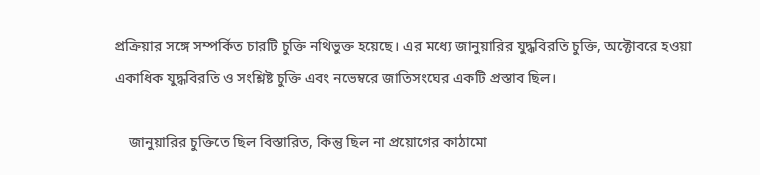প্রক্রিয়ার সঙ্গে সম্পর্কিত চারটি চুক্তি নথিভুক্ত হয়েছে। এর মধ্যে জানুয়ারির যুদ্ধবিরতি চুক্তি, অক্টোবরে হওয়া একাধিক যুদ্ধবিরতি ও সংশ্লিষ্ট চুক্তি এবং নভেম্বরে জাতিসংঘের একটি প্রস্তাব ছিল।

    জানুয়ারির চুক্তিতে ছিল বিস্তারিত, কিন্তু ছিল না প্রয়োগের কাঠামো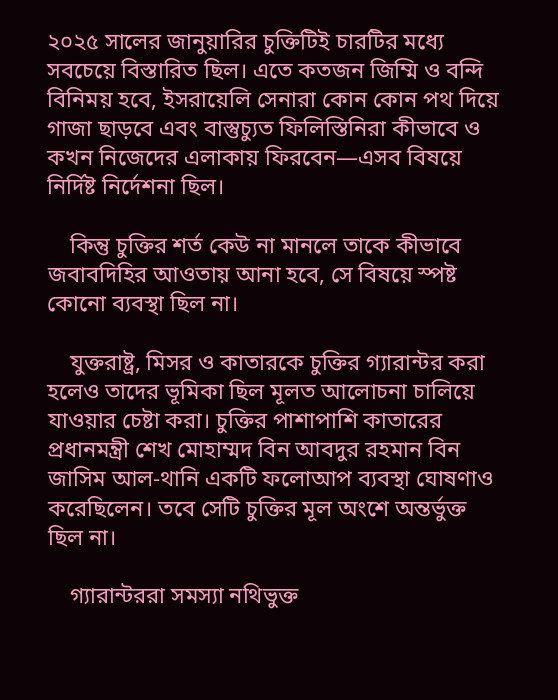২০২৫ সালের জানুয়ারির চুক্তিটিই চারটির মধ্যে সবচেয়ে বিস্তারিত ছিল। এতে কতজন জিম্মি ও বন্দি বিনিময় হবে, ইসরায়েলি সেনারা কোন কোন পথ দিয়ে গাজা ছাড়বে এবং বাস্তুচ্যুত ফিলিস্তিনিরা কীভাবে ও কখন নিজেদের এলাকায় ফিরবেন—এসব বিষয়ে নির্দিষ্ট নির্দেশনা ছিল।

    কিন্তু চুক্তির শর্ত কেউ না মানলে তাকে কীভাবে জবাবদিহির আওতায় আনা হবে, সে বিষয়ে স্পষ্ট কোনো ব্যবস্থা ছিল না।

    যুক্তরাষ্ট্র, মিসর ও কাতারকে চুক্তির গ্যারান্টর করা হলেও তাদের ভূমিকা ছিল মূলত আলোচনা চালিয়ে যাওয়ার চেষ্টা করা। চুক্তির পাশাপাশি কাতারের প্রধানমন্ত্রী শেখ মোহাম্মদ বিন আবদুর রহমান বিন জাসিম আল-থানি একটি ফলোআপ ব্যবস্থা ঘোষণাও করেছিলেন। তবে সেটি চুক্তির মূল অংশে অন্তর্ভুক্ত ছিল না।

    গ্যারান্টররা সমস্যা নথিভুক্ত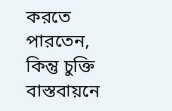করতে পারতেন, কিন্তু চুক্তি বাস্তবায়নে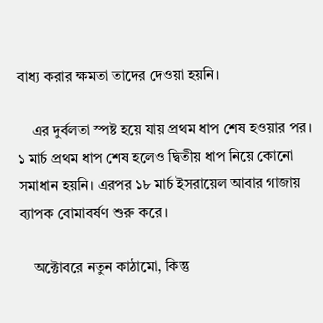বাধ্য করার ক্ষমতা তাদের দেওয়া হয়নি।

    এর দুর্বলতা স্পষ্ট হয়ে যায় প্রথম ধাপ শেষ হওয়ার পর। ১ মার্চ প্রথম ধাপ শেষ হলেও দ্বিতীয় ধাপ নিয়ে কোনো সমাধান হয়নি। এরপর ১৮ মার্চ ইসরায়েল আবার গাজায় ব্যাপক বোমাবর্ষণ শুরু করে।

    অক্টোবরে নতুন কাঠামো, কিন্তু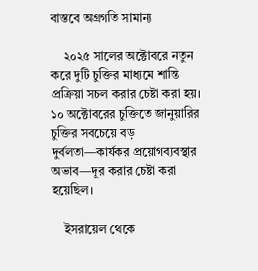বাস্তবে অগ্রগতি সামান্য

    ২০২৫ সালের অক্টোবরে নতুন করে দুটি চুক্তির মাধ্যমে শান্তি প্রক্রিয়া সচল করার চেষ্টা করা হয়। ১০ অক্টোবরের চুক্তিতে জানুয়ারির চুক্তির সবচেয়ে বড় দুর্বলতা—কার্যকর প্রয়োগব্যবস্থার অভাব—দূর করার চেষ্টা করা হয়েছিল।

    ইসরায়েল থেকে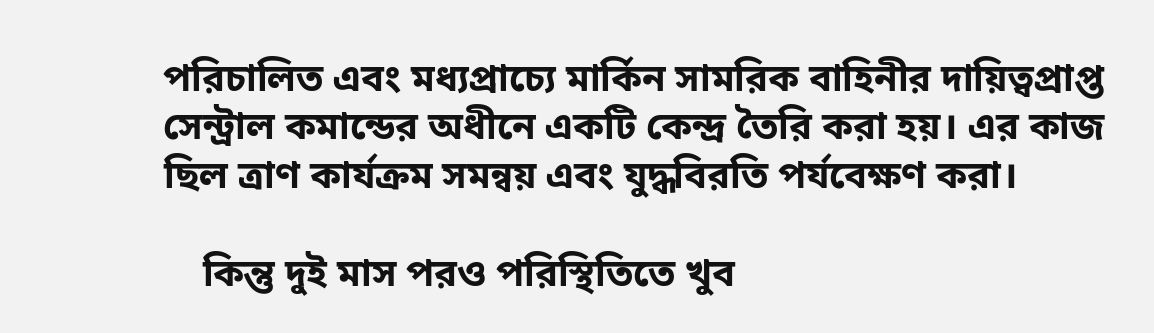পরিচালিত এবং মধ্যপ্রাচ্যে মার্কিন সামরিক বাহিনীর দায়িত্বপ্রাপ্ত সেন্ট্রাল কমান্ডের অধীনে একটি কেন্দ্র তৈরি করা হয়। এর কাজ ছিল ত্রাণ কার্যক্রম সমন্বয় এবং যুদ্ধবিরতি পর্যবেক্ষণ করা।

    কিন্তু দুই মাস পরও পরিস্থিতিতে খুব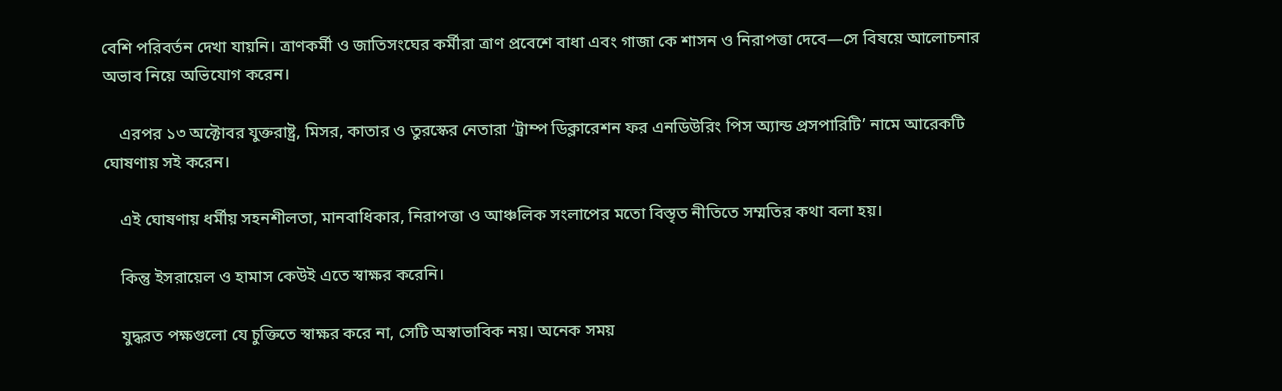বেশি পরিবর্তন দেখা যায়নি। ত্রাণকর্মী ও জাতিসংঘের কর্মীরা ত্রাণ প্রবেশে বাধা এবং গাজা কে শাসন ও নিরাপত্তা দেবে—সে বিষয়ে আলোচনার অভাব নিয়ে অভিযোগ করেন।

    এরপর ১৩ অক্টোবর যুক্তরাষ্ট্র, মিসর, কাতার ও তুরস্কের নেতারা ‘ট্রাম্প ডিক্লারেশন ফর এনডিউরিং পিস অ্যান্ড প্রসপারিটি’ নামে আরেকটি ঘোষণায় সই করেন।

    এই ঘোষণায় ধর্মীয় সহনশীলতা, মানবাধিকার, নিরাপত্তা ও আঞ্চলিক সংলাপের মতো বিস্তৃত নীতিতে সম্মতির কথা বলা হয়।

    কিন্তু ইসরায়েল ও হামাস কেউই এতে স্বাক্ষর করেনি।

    যুদ্ধরত পক্ষগুলো যে চুক্তিতে স্বাক্ষর করে না, সেটি অস্বাভাবিক নয়। অনেক সময়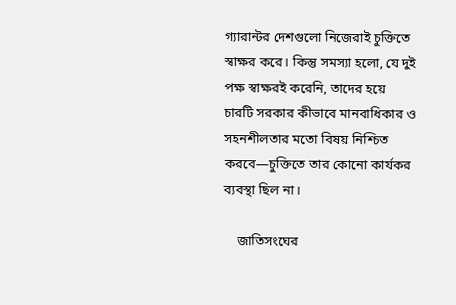গ্যারান্টর দেশগুলো নিজেরাই চুক্তিতে স্বাক্ষর করে। কিন্তু সমস্যা হলো, যে দুই পক্ষ স্বাক্ষরই করেনি, তাদের হয়ে চারটি সরকার কীভাবে মানবাধিকার ও সহনশীলতার মতো বিষয় নিশ্চিত করবে—চুক্তিতে তার কোনো কার্যকর ব্যবস্থা ছিল না।

    জাতিসংঘের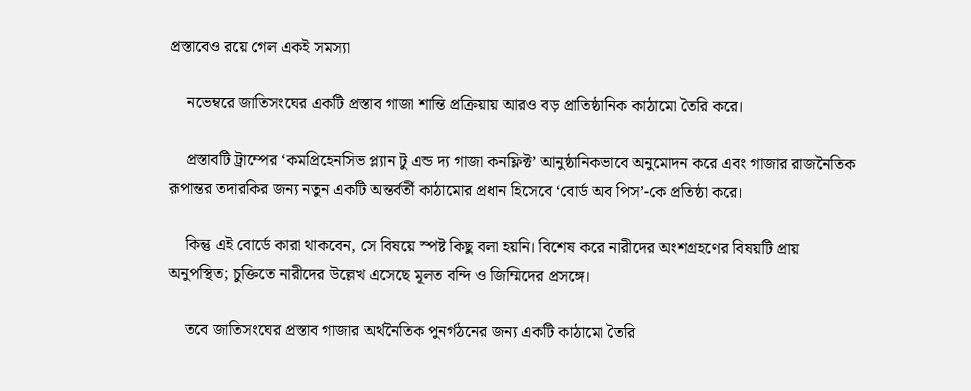প্রস্তাবেও রয়ে গেল একই সমস্যা

    নভেম্বরে জাতিসংঘের একটি প্রস্তাব গাজা শান্তি প্রক্রিয়ায় আরও বড় প্রাতিষ্ঠানিক কাঠামো তৈরি করে।

    প্রস্তাবটি ট্রাম্পের ‘কমপ্রিহেনসিভ প্ল্যান টু এন্ড দ্য গাজা কনফ্লিক্ট’ আনুষ্ঠানিকভাবে অনুমোদন করে এবং গাজার রাজনৈতিক রূপান্তর তদারকির জন্য নতুন একটি অন্তর্বর্তী কাঠামোর প্রধান হিসেবে ‘বোর্ড অব পিস’-কে প্রতিষ্ঠা করে।

    কিন্তু এই বোর্ডে কারা থাকবেন, সে বিষয়ে স্পষ্ট কিছু বলা হয়নি। বিশেষ করে নারীদের অংশগ্রহণের বিষয়টি প্রায় অনুপস্থিত; চুক্তিতে নারীদের উল্লেখ এসেছে মূলত বন্দি ও জিম্মিদের প্রসঙ্গে।

    তবে জাতিসংঘের প্রস্তাব গাজার অর্থনৈতিক পুনর্গঠনের জন্য একটি কাঠামো তৈরি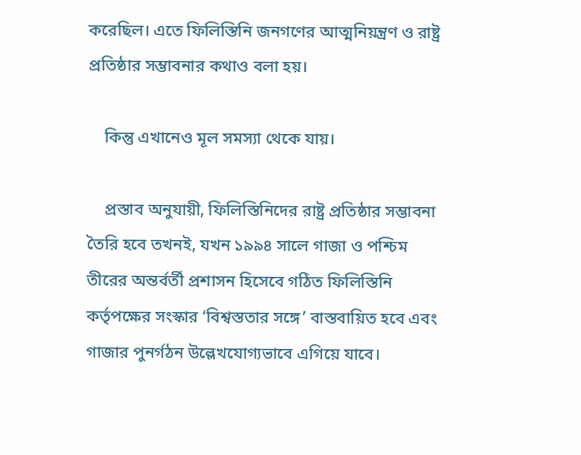করেছিল। এতে ফিলিস্তিনি জনগণের আত্মনিয়ন্ত্রণ ও রাষ্ট্র প্রতিষ্ঠার সম্ভাবনার কথাও বলা হয়।

    কিন্তু এখানেও মূল সমস্যা থেকে যায়।

    প্রস্তাব অনুযায়ী, ফিলিস্তিনিদের রাষ্ট্র প্রতিষ্ঠার সম্ভাবনা তৈরি হবে তখনই, যখন ১৯৯৪ সালে গাজা ও পশ্চিম তীরের অন্তর্বর্তী প্রশাসন হিসেবে গঠিত ফিলিস্তিনি কর্তৃপক্ষের সংস্কার ‘বিশ্বস্ততার সঙ্গে’ বাস্তবায়িত হবে এবং গাজার পুনর্গঠন উল্লেখযোগ্যভাবে এগিয়ে যাবে।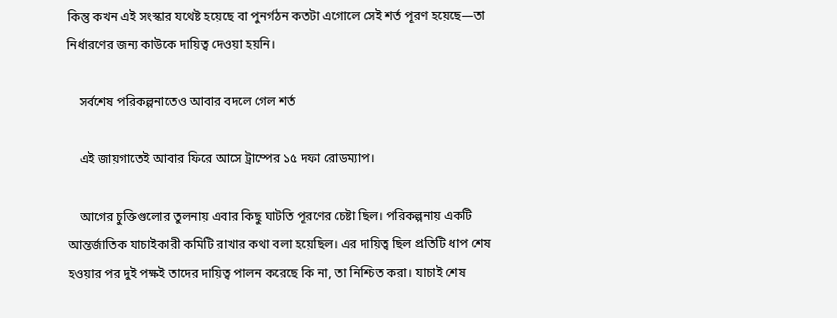কিন্তু কখন এই সংস্কার যথেষ্ট হয়েছে বা পুনর্গঠন কতটা এগোলে সেই শর্ত পূরণ হয়েছে—তা নির্ধারণের জন্য কাউকে দায়িত্ব দেওয়া হয়নি।

    সর্বশেষ পরিকল্পনাতেও আবার বদলে গেল শর্ত

    এই জায়গাতেই আবার ফিরে আসে ট্রাম্পের ১৫ দফা রোডম্যাপ।

    আগের চুক্তিগুলোর তুলনায় এবার কিছু ঘাটতি পূরণের চেষ্টা ছিল। পরিকল্পনায় একটি আন্তর্জাতিক যাচাইকারী কমিটি রাখার কথা বলা হয়েছিল। এর দায়িত্ব ছিল প্রতিটি ধাপ শেষ হওয়ার পর দুই পক্ষই তাদের দায়িত্ব পালন করেছে কি না, তা নিশ্চিত করা। যাচাই শেষ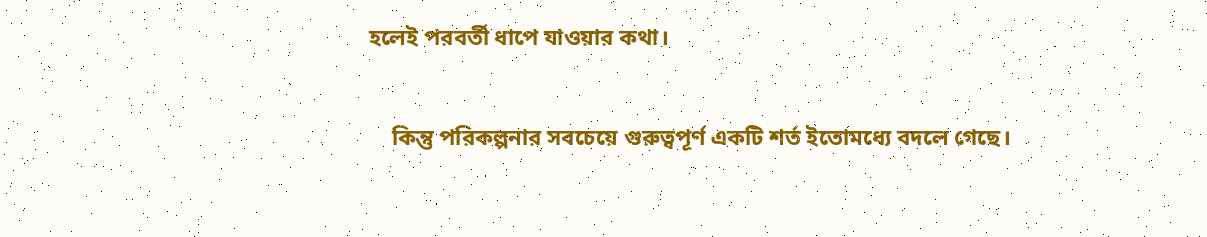হলেই পরবর্তী ধাপে যাওয়ার কথা।

    কিন্তু পরিকল্পনার সবচেয়ে গুরুত্বপূর্ণ একটি শর্ত ইতোমধ্যে বদলে গেছে।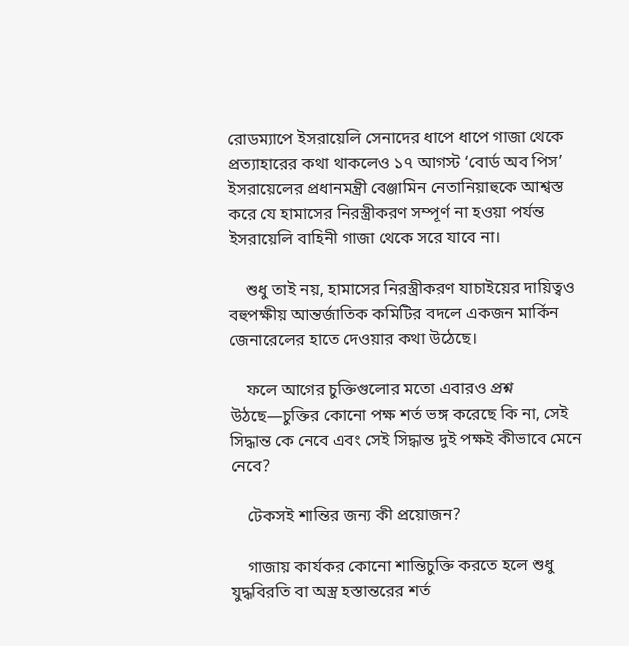রোডম্যাপে ইসরায়েলি সেনাদের ধাপে ধাপে গাজা থেকে প্রত্যাহারের কথা থাকলেও ১৭ আগস্ট ‘বোর্ড অব পিস’ ইসরায়েলের প্রধানমন্ত্রী বেঞ্জামিন নেতানিয়াহুকে আশ্বস্ত করে যে হামাসের নিরস্ত্রীকরণ সম্পূর্ণ না হওয়া পর্যন্ত ইসরায়েলি বাহিনী গাজা থেকে সরে যাবে না।

    শুধু তাই নয়, হামাসের নিরস্ত্রীকরণ যাচাইয়ের দায়িত্বও বহুপক্ষীয় আন্তর্জাতিক কমিটির বদলে একজন মার্কিন জেনারেলের হাতে দেওয়ার কথা উঠেছে।

    ফলে আগের চুক্তিগুলোর মতো এবারও প্রশ্ন উঠছে—চুক্তির কোনো পক্ষ শর্ত ভঙ্গ করেছে কি না, সেই সিদ্ধান্ত কে নেবে এবং সেই সিদ্ধান্ত দুই পক্ষই কীভাবে মেনে নেবে?

    টেকসই শান্তির জন্য কী প্রয়োজন?

    গাজায় কার্যকর কোনো শান্তিচুক্তি করতে হলে শুধু যুদ্ধবিরতি বা অস্ত্র হস্তান্তরের শর্ত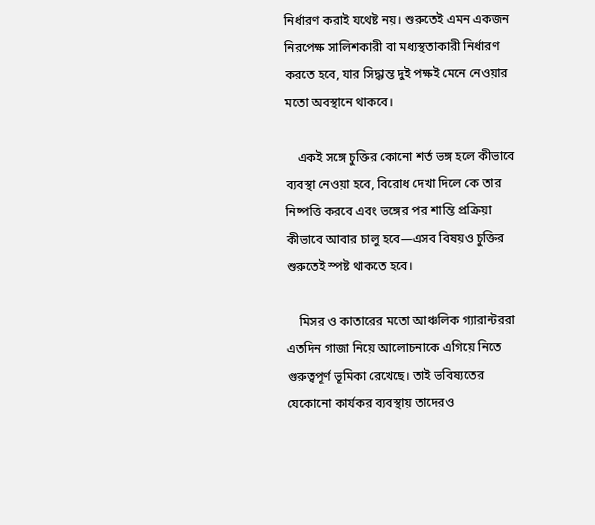নির্ধারণ করাই যথেষ্ট নয়। শুরুতেই এমন একজন নিরপেক্ষ সালিশকারী বা মধ্যস্থতাকারী নির্ধারণ করতে হবে, যার সিদ্ধান্ত দুই পক্ষই মেনে নেওয়ার মতো অবস্থানে থাকবে।

    একই সঙ্গে চুক্তির কোনো শর্ত ভঙ্গ হলে কীভাবে ব্যবস্থা নেওয়া হবে, বিরোধ দেখা দিলে কে তার নিষ্পত্তি করবে এবং ভঙ্গের পর শান্তি প্রক্রিয়া কীভাবে আবার চালু হবে—এসব বিষয়ও চুক্তির শুরুতেই স্পষ্ট থাকতে হবে।

    মিসর ও কাতারের মতো আঞ্চলিক গ্যারান্টররা এতদিন গাজা নিয়ে আলোচনাকে এগিয়ে নিতে গুরুত্বপূর্ণ ভূমিকা রেখেছে। তাই ভবিষ্যতের যেকোনো কার্যকর ব্যবস্থায় তাদেরও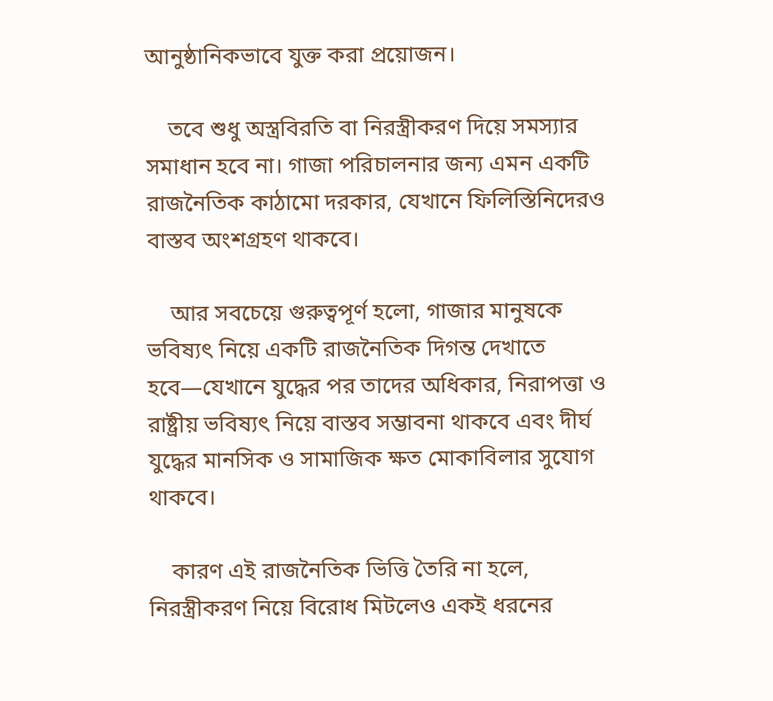আনুষ্ঠানিকভাবে যুক্ত করা প্রয়োজন।

    তবে শুধু অস্ত্রবিরতি বা নিরস্ত্রীকরণ দিয়ে সমস্যার সমাধান হবে না। গাজা পরিচালনার জন্য এমন একটি রাজনৈতিক কাঠামো দরকার, যেখানে ফিলিস্তিনিদেরও বাস্তব অংশগ্রহণ থাকবে।

    আর সবচেয়ে গুরুত্বপূর্ণ হলো, গাজার মানুষকে ভবিষ্যৎ নিয়ে একটি রাজনৈতিক দিগন্ত দেখাতে হবে—যেখানে যুদ্ধের পর তাদের অধিকার, নিরাপত্তা ও রাষ্ট্রীয় ভবিষ্যৎ নিয়ে বাস্তব সম্ভাবনা থাকবে এবং দীর্ঘ যুদ্ধের মানসিক ও সামাজিক ক্ষত মোকাবিলার সুযোগ থাকবে।

    কারণ এই রাজনৈতিক ভিত্তি তৈরি না হলে, নিরস্ত্রীকরণ নিয়ে বিরোধ মিটলেও একই ধরনের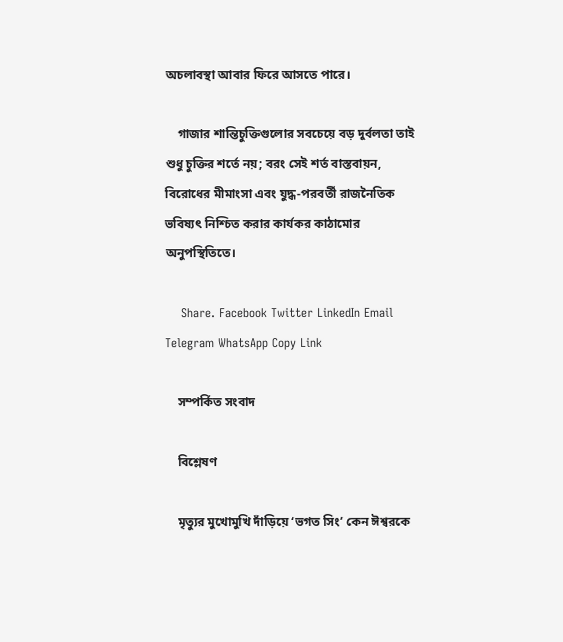অচলাবস্থা আবার ফিরে আসতে পারে।

    গাজার শান্তিচুক্তিগুলোর সবচেয়ে বড় দুর্বলতা তাই শুধু চুক্তির শর্তে নয়; বরং সেই শর্ত বাস্তবায়ন, বিরোধের মীমাংসা এবং যুদ্ধ-পরবর্তী রাজনৈতিক ভবিষ্যৎ নিশ্চিত করার কার্যকর কাঠামোর অনুপস্থিতিতে।

    Share. Facebook Twitter LinkedIn Email Telegram WhatsApp Copy Link

    সম্পর্কিত সংবাদ

    বিশ্লেষণ

    মৃত্যুর মুখোমুখি দাঁড়িয়ে ‘ভগত সিং’ কেন ঈশ্বরকে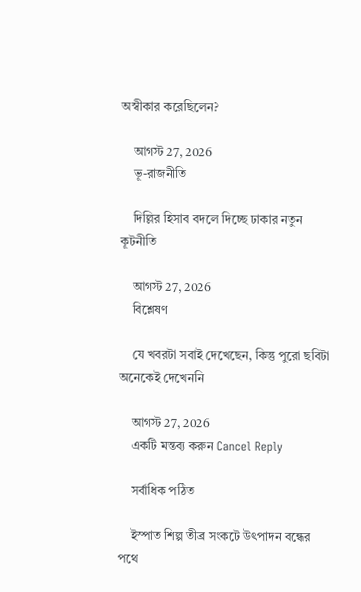অস্বীকার করেছিলেন?

    আগস্ট 27, 2026
    ভূ-রাজনীতি

    দিল্লির হিসাব বদলে দিচ্ছে ঢাকার নতুন কূটনীতি

    আগস্ট 27, 2026
    বিশ্লেষণ

    যে খবরটা সবাই দেখেছেন, কিন্তু পুরো ছবিটা অনেকেই দেখেননি

    আগস্ট 27, 2026
    একটি মন্তব্য করুন Cancel Reply

    সর্বাধিক পঠিত

    ইস্পাত শিল্প তীব্র সংকটে উৎপাদন বন্ধের পথে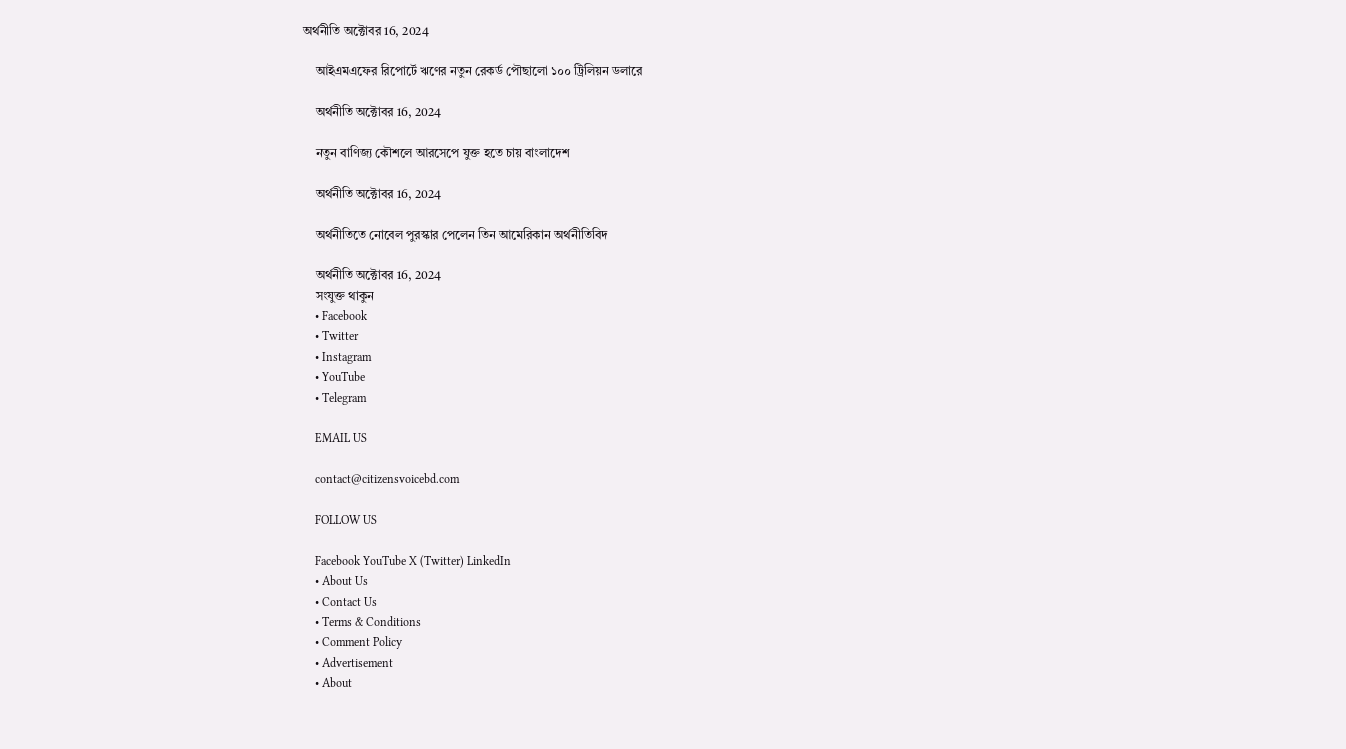অর্থনীতি অক্টোবর 16, 2024

    আইএমএফের রিপোর্টে ঋণের নতুন রেকর্ড পৌছালো ১০০ ট্রিলিয়ন ডলারে

    অর্থনীতি অক্টোবর 16, 2024

    নতুন বাণিজ্য কৌশলে আরসেপে যুক্ত হতে চায় বাংলাদেশ

    অর্থনীতি অক্টোবর 16, 2024

    অর্থনীতিতে নোবেল পুরস্কার পেলেন তিন আমেরিকান অর্থনীতিবিদ

    অর্থনীতি অক্টোবর 16, 2024
    সংযুক্ত থাকুন
    • Facebook
    • Twitter
    • Instagram
    • YouTube
    • Telegram

    EMAIL US

    contact@citizensvoicebd.com

    FOLLOW US

    Facebook YouTube X (Twitter) LinkedIn
    • About Us
    • Contact Us
    • Terms & Conditions
    • Comment Policy
    • Advertisement
    • About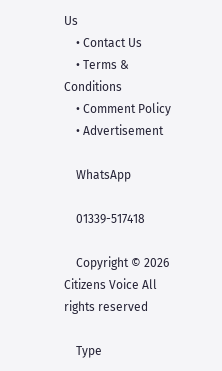Us
    • Contact Us
    • Terms & Conditions
    • Comment Policy
    • Advertisement

    WhatsApp

    01339-517418

    Copyright © 2026 Citizens Voice All rights reserved

    Type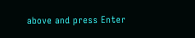above and press Enter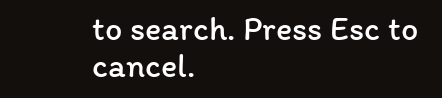to search. Press Esc to cancel.